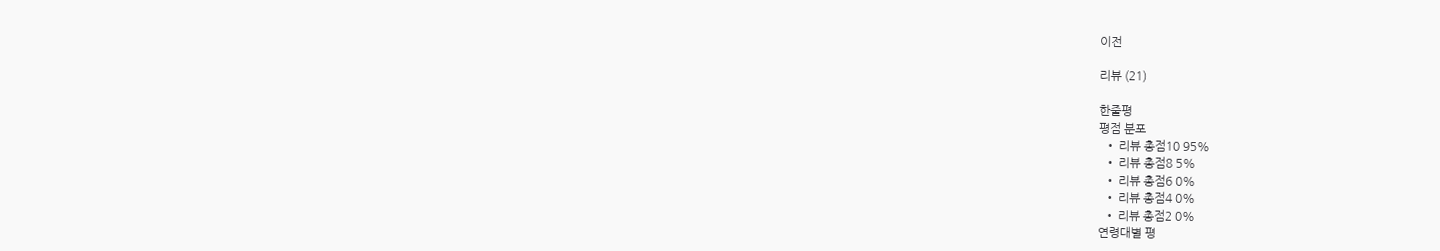이전

리뷰 (21)

한줄평
평점 분포
  • 리뷰 총점10 95%
  • 리뷰 총점8 5%
  • 리뷰 총점6 0%
  • 리뷰 총점4 0%
  • 리뷰 총점2 0%
연령대별 평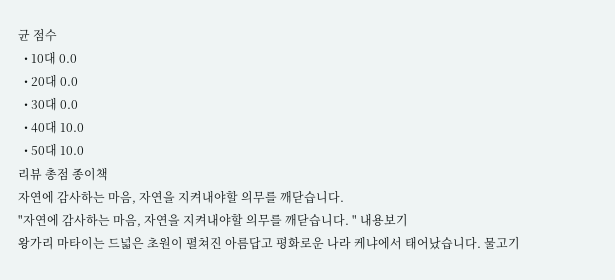균 점수
  • 10대 0.0
  • 20대 0.0
  • 30대 0.0
  • 40대 10.0
  • 50대 10.0
리뷰 총점 종이책
자연에 감사하는 마음, 자연을 지켜내야할 의무를 깨닫습니다.
"자연에 감사하는 마음, 자연을 지켜내야할 의무를 깨닫습니다. " 내용보기
왕가리 마타이는 드넓은 초원이 펼쳐진 아름답고 평화로운 나라 케냐에서 태어났습니다. 물고기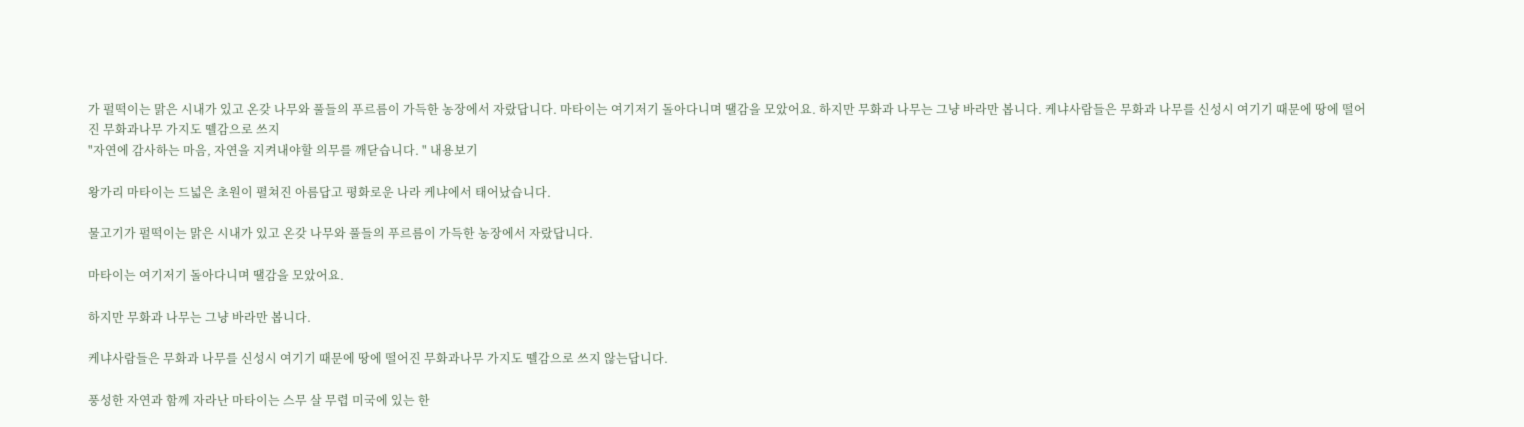가 펄떡이는 맑은 시내가 있고 온갖 나무와 풀들의 푸르름이 가득한 농장에서 자랐답니다. 마타이는 여기저기 돌아다니며 땔감을 모았어요. 하지만 무화과 나무는 그냥 바라만 봅니다. 케냐사람들은 무화과 나무를 신성시 여기기 때문에 땅에 떨어진 무화과나무 가지도 뗄감으로 쓰지
"자연에 감사하는 마음, 자연을 지켜내야할 의무를 깨닫습니다. " 내용보기

왕가리 마타이는 드넓은 초원이 펼쳐진 아름답고 평화로운 나라 케냐에서 태어났습니다.

물고기가 펄떡이는 맑은 시내가 있고 온갖 나무와 풀들의 푸르름이 가득한 농장에서 자랐답니다.

마타이는 여기저기 돌아다니며 땔감을 모았어요.

하지만 무화과 나무는 그냥 바라만 봅니다.

케냐사람들은 무화과 나무를 신성시 여기기 때문에 땅에 떨어진 무화과나무 가지도 뗄감으로 쓰지 않는답니다.

풍성한 자연과 함께 자라난 마타이는 스무 살 무렵 미국에 있는 한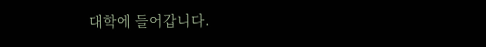대학에 들어갑니다.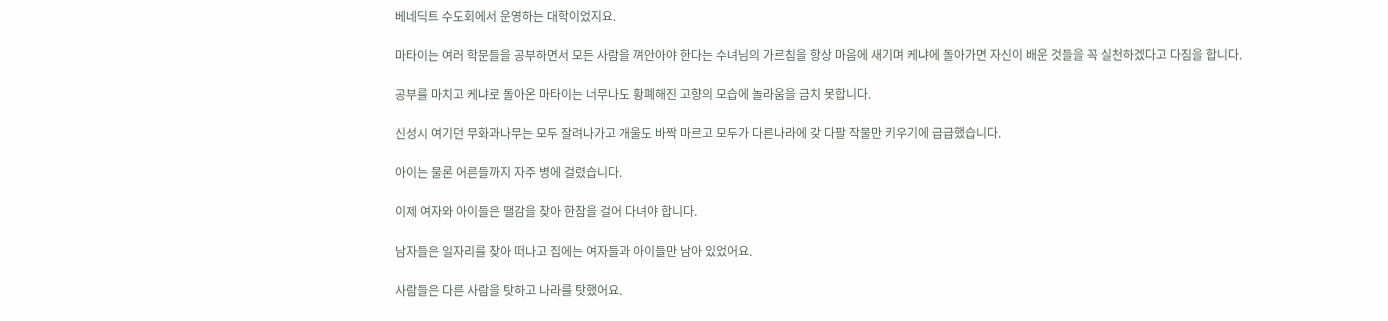베네딕트 수도회에서 운영하는 대학이었지요.

마타이는 여러 학문들을 공부하면서 모든 사람을 껴안아야 한다는 수녀님의 가르침을 항상 마음에 새기며 케냐에 돌아가면 자신이 배운 것들을 꼭 실천하겠다고 다짐을 합니다.

공부를 마치고 케냐로 돌아온 마타이는 너무나도 황폐해진 고향의 모습에 놀라움을 금치 못합니다.

신성시 여기던 무화과나무는 모두 잘려나가고 개울도 바짝 마르고 모두가 다른나라에 갖 다팔 작물만 키우기에 급급했습니다.

아이는 물론 어른들까지 자주 병에 걸렸습니다.

이제 여자와 아이들은 땔감을 찾아 한참을 걸어 다녀야 합니다.

남자들은 일자리를 찾아 떠나고 집에는 여자들과 아이들만 남아 있었어요.

사람들은 다른 사람을 탓하고 나라를 탓했어요.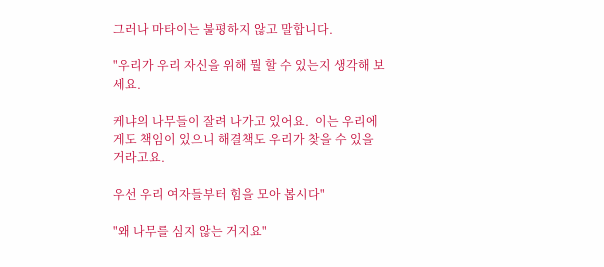그러나 마타이는 불평하지 않고 말합니다.

"우리가 우리 자신을 위해 뭘 할 수 있는지 생각해 보세요.

케냐의 나무들이 잘려 나가고 있어요.  이는 우리에게도 책임이 있으니 해결책도 우리가 찾을 수 있을 거라고요.

우선 우리 여자들부터 힘을 모아 봅시다"

"왜 나무를 심지 않는 거지요"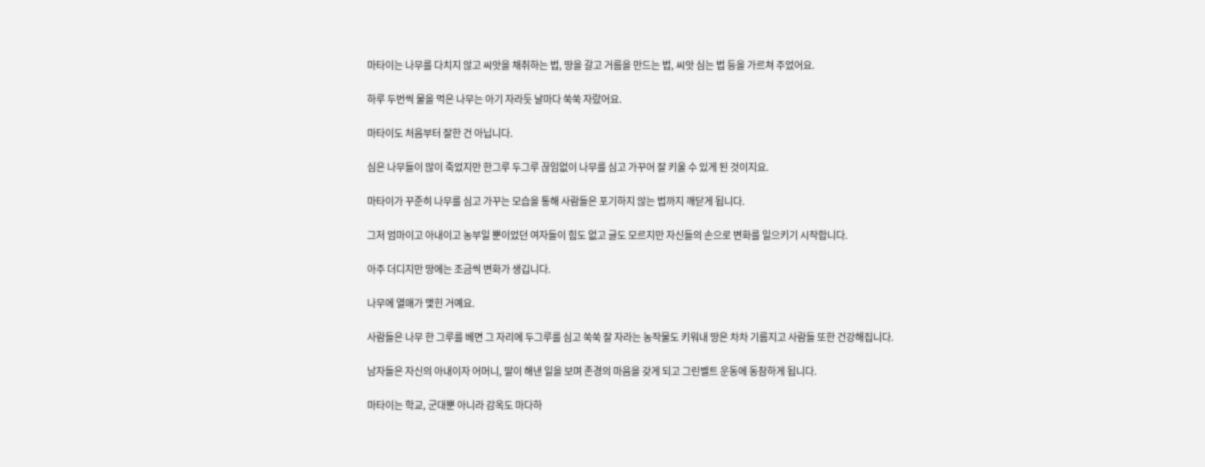마타이는 나무를 다치지 않고 씨앗을 채취하는 법, 땅을 갈고 거름을 만드는 법, 씨앗 심는 법 등을 가르쳐 주었어요.

하루 두번씩 물을 먹은 나무는 아기 자라듯 날마다 쑥쑥 자랐어요.

마타이도 처음부터 잘한 건 아닙니다.

심은 나무들이 많이 죽었지만 한그루 두그루 끊임없이 나무를 심고 가꾸어 잘 키울 수 있게 된 것이지요.

마타이가 꾸준히 나무를 심고 가꾸는 모습을 통해 사람들은 포기하지 않는 법까지 깨닫게 됩니다.

그저 엄마이고 아내이고 농부일 뿐이었던 여자들이 힘도 없고 글도 모르지만 자신들의 손으로 변화를 일으키기 시작합니다.

아주 더디지만 땅에는 조금씩 변화가 생깁니다.

나무에 열매가 맻힌 거예요.

사람들은 나무 한 그루를 베면 그 자리에 두그루를 심고 쑥쑥 잘 자라는 농작물도 키워내 땅은 차차 기름지고 사람들 또한 건강해집니다.

남자들은 자신의 아내이자 어머니, 딸이 해낸 일을 보며 존경의 마음을 갖게 되고 그린벨트 운동에 동참하게 됩니다.

마타이는 학교, 군대뿐 아니라 감옥도 마다하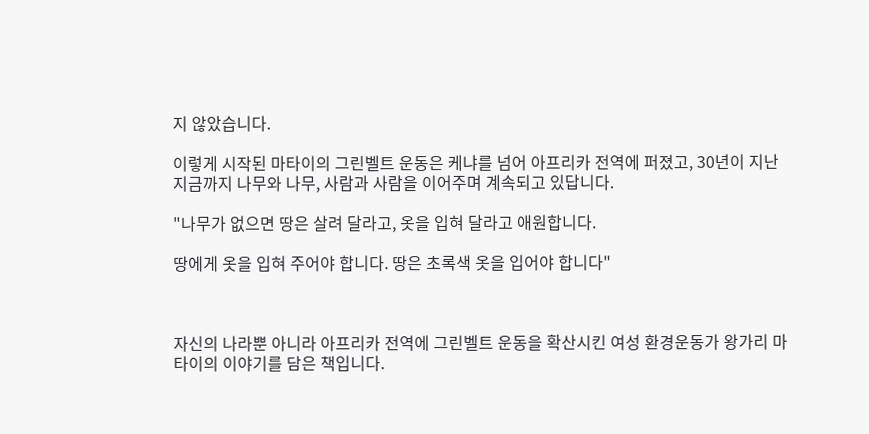지 않았습니다.

이렇게 시작된 마타이의 그린벨트 운동은 케냐를 넘어 아프리카 전역에 퍼졌고, 30년이 지난 지금까지 나무와 나무, 사람과 사람을 이어주며 계속되고 있답니다.

"나무가 없으면 땅은 살려 달라고, 옷을 입혀 달라고 애원합니다.

땅에게 옷을 입혀 주어야 합니다. 땅은 초록색 옷을 입어야 합니다"



자신의 나라뿐 아니라 아프리카 전역에 그린벨트 운동을 확산시킨 여성 환경운동가 왕가리 마타이의 이야기를 담은 책입니다.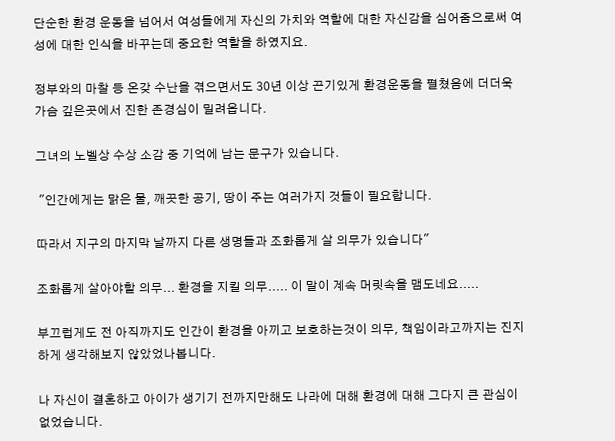단순한 환경 운동을 넘어서 여성들에게 자신의 가치와 역할에 대한 자신감을 심어줌으로써 여성에 대한 인식을 바꾸는데 중요한 역할을 하였지요.

정부와의 마찰 등 온갖 수난을 겪으면서도 30년 이상 끈기있게 환경운동을 펼쳤음에 더더욱 가슴 깊은곳에서 진한 존경심이 밀려옵니다.

그녀의 노벨상 수상 소감 중 기억에 남는 문구가 있습니다.

 "인간에게는 맑은 물, 깨끗한 공기, 땅이 주는 여러가지 것들이 필요합니다.

따라서 지구의 마지막 날까지 다른 생명들과 조화롭게 살 의무가 있습니다"

조화롭게 살아야할 의무... 환경을 지킬 의무..... 이 말이 계속 머릿속을 맴도네요.....

부끄럽게도 전 아직까지도 인간이 환경을 아끼고 보호하는것이 의무, 책임이라고까지는 진지하게 생각해보지 않았었나봅니다.

나 자신이 결혼하고 아이가 생기기 전까지만해도 나라에 대해 환경에 대해 그다지 큰 관심이 없었습니다.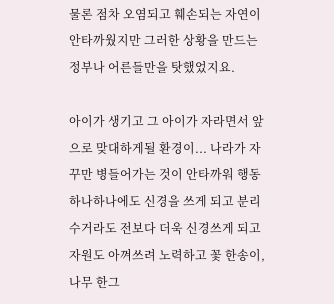물론 점차 오염되고 훼손되는 자연이 안타까웠지만 그러한 상황을 만드는 정부나 어른들만을 탓했었지요.

아이가 생기고 그 아이가 자라면서 앞으로 맞대하게될 환경이... 나라가 자꾸만 병들어가는 것이 안타까워 행동 하나하나에도 신경을 쓰게 되고 분리수거라도 전보다 더욱 신경쓰게 되고 자원도 아껴쓰려 노력하고 꽃 한송이, 나무 한그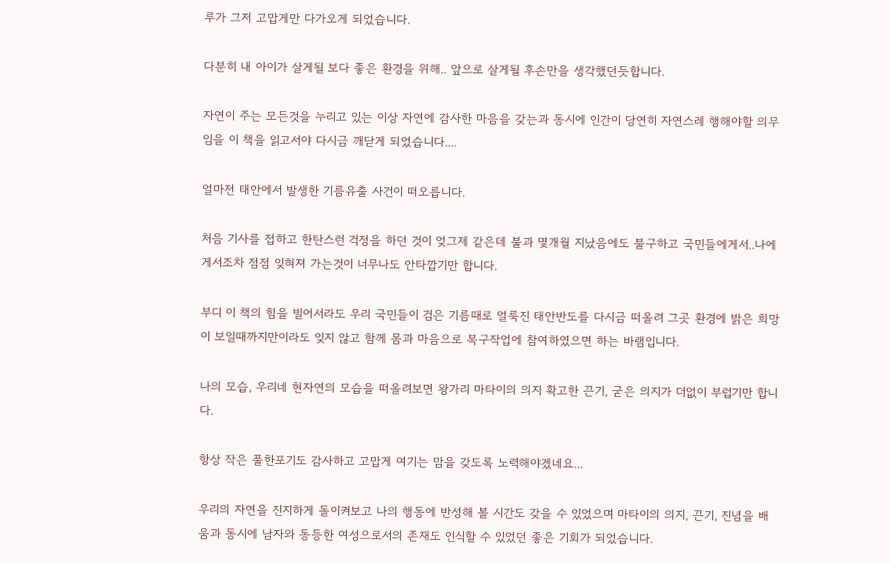루가 그저 고맙게만 다가오게 되었습니다.

다분히 내 아이가 살게될 보다 좋은 환경을 위해.. 앞으로 살게될 후손만을 생각했던듯합니다.

자연이 주는 모든것을 누리고 있는 이상 자연에 감사한 마음을 갖는과 동시에 인간이 당연히 자연스레 행해야할 의무임을 이 책을 읽고서야 다시금 깨닫게 되었습니다....

얼마전 태안에서 발생한 기름유출 사건이 떠오릅니다.

처음 기사를 접하고 한탄스런 걱정을 하던 것이 엊그제 같은데 불과 몇개월 지났음에도 불구하고 국민들에게서..나에게서조차 점점 잊혀져 가는것이 너무나도 안타깝기만 합니다.

부디 이 책의 힘을 빌어서라도 우리 국민들이 검은 기름때로 얼룩진 태안반도를 다시금 떠올려 그곳 환경에 밝은 희망이 보일때까지만이라도 잊지 않고 함께 몸과 마음으로 복구작업에 참여하였으면 하는 바램입니다.

나의 모습, 우리네 현자연의 모습을 떠올려보면 왕가리 마타이의 의지 확고한 끈기, 굳은 의지가 더없이 부럽기만 합니다.

항상 작은 풀한포기도 감사하고 고맙게 여기는 맘을 갖도록 노력해야겠네요...

우리의 자연을 진지하게 돌이켜보고 나의 행동에 반성해 볼 시간도 갖을 수 있었으며 마타이의 의지, 끈기, 진념을 배움과 동시에 남자와 동등한 여성으로서의 존재도 인식할 수 있었던 좋은 기회가 되었습니다.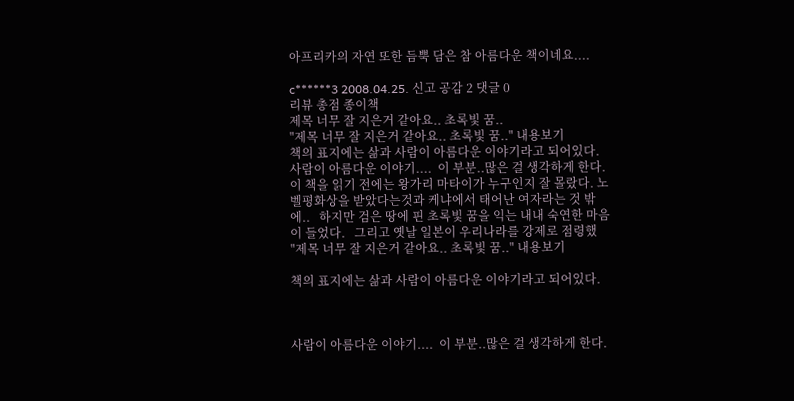아프리카의 자연 또한 듬뿍 담은 참 아름다운 책이네요....

c******3 2008.04.25. 신고 공감 2 댓글 0
리뷰 총점 종이책
제목 너무 잘 지은거 같아요.. 초록빛 꿈..
"제목 너무 잘 지은거 같아요.. 초록빛 꿈.." 내용보기
책의 표지에는 삶과 사람이 아름다운 이야기라고 되어있다.   사람이 아름다운 이야기....  이 부분..많은 걸 생각하게 한다.     이 책을 읽기 전에는 왕가리 마타이가 누구인지 잘 몰랐다. 노벨평화상을 받았다는것과 케냐에서 태어난 여자라는 것 밖에..   하지만 검은 땅에 핀 초록빛 꿈을 익는 내내 숙연한 마음이 들었다.   그리고 옛날 일본이 우리나라를 강제로 점령했
"제목 너무 잘 지은거 같아요.. 초록빛 꿈.." 내용보기

책의 표지에는 삶과 사람이 아름다운 이야기라고 되어있다.



사람이 아름다운 이야기....  이 부분..많은 걸 생각하게 한다.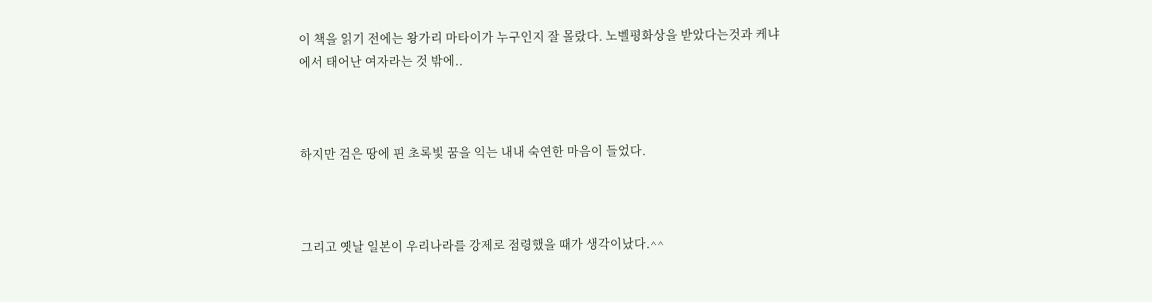이 책을 읽기 전에는 왕가리 마타이가 누구인지 잘 몰랐다. 노벨평화상을 받았다는것과 케냐에서 태어난 여자라는 것 밖에..



하지만 검은 땅에 핀 초록빛 꿈을 익는 내내 숙연한 마음이 들었다.



그리고 옛날 일본이 우리나라를 강제로 점령했을 때가 생각이났다.^^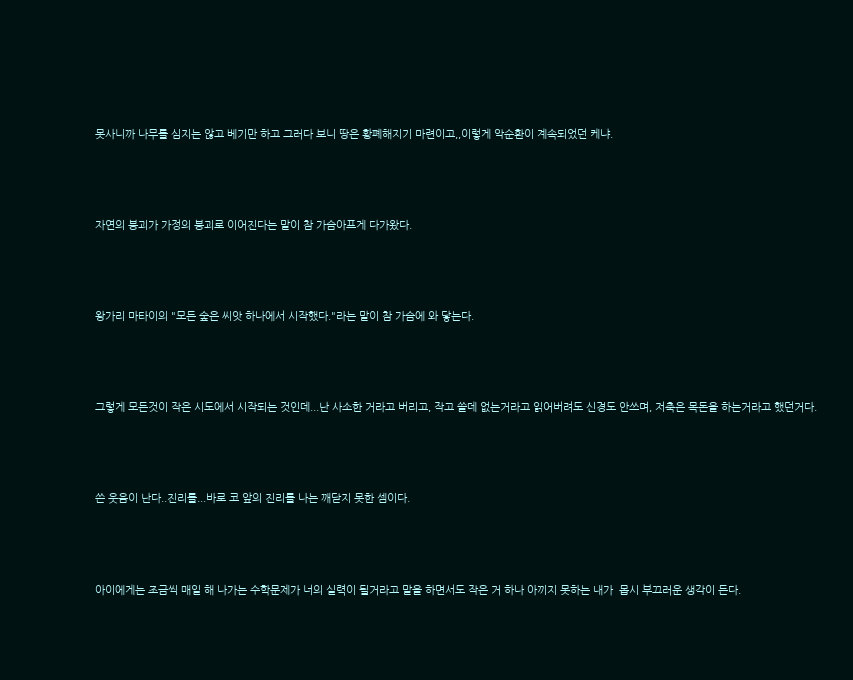못사니까 나무를 심지는 않고 베기만 하고 그러다 보니 땅은 황폐해지기 마련이고,,이렇게 악순환이 계속되었던 케냐.



자연의 붕괴가 가정의 붕괴로 이어진다는 말이 참 가슴아프게 다가왔다.



왕가리 마타이의 "모든 숲은 씨앗 하나에서 시작했다."라는 말이 참 가슴에 와 닿는다.



그렇게 모든것이 작은 시도에서 시작되는 것인데...난 사소한 거라고 버리고, 작고 쓸데 없는거라고 읽어버려도 신경도 안쓰며, 저축은 목돈을 하는거라고 했던거다.



쓴 웃음이 난다..진리를...바로 코 앞의 진리를 나는 깨닫지 못한 셈이다.



아이에게는 조금씩 매일 해 나가는 수학문제가 너의 실력이 될거라고 말을 하면서도 작은 거 하나 아끼지 못하는 내가  몹시 부끄러운 생각이 든다.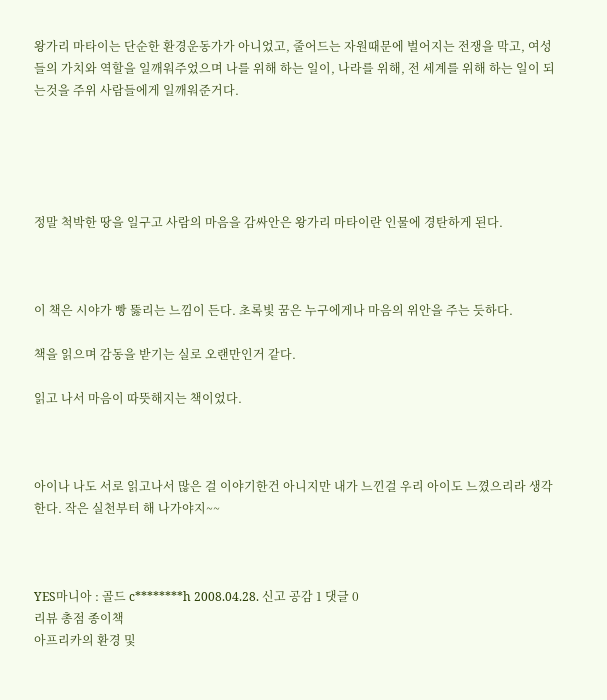왕가리 마타이는 단순한 환경운동가가 아니었고, 줄어드는 자원때문에 벌어지는 전쟁을 막고, 여성들의 가치와 역할을 일깨워주었으며 나를 위해 하는 일이, 나라를 위해, 전 세계를 위해 하는 일이 되는것을 주위 사람들에게 일깨워준거다.





정말 척박한 땅을 일구고 사람의 마음을 감싸안은 왕가리 마타이란 인물에 경탄하게 된다.



이 책은 시야가 빵 뚫리는 느낌이 든다. 초록빛 꿈은 누구에게나 마음의 위안을 주는 듯하다.

책을 읽으며 감동을 받기는 실로 오랜만인거 같다.

읽고 나서 마음이 따뜻해지는 책이었다.



아이나 나도 서로 읽고나서 많은 걸 이야기한건 아니지만 내가 느낀걸 우리 아이도 느꼈으리라 생각한다. 작은 실천부터 해 나가야지~~



YES마니아 : 골드 c********h 2008.04.28. 신고 공감 1 댓글 0
리뷰 총점 종이책
아프리카의 환경 및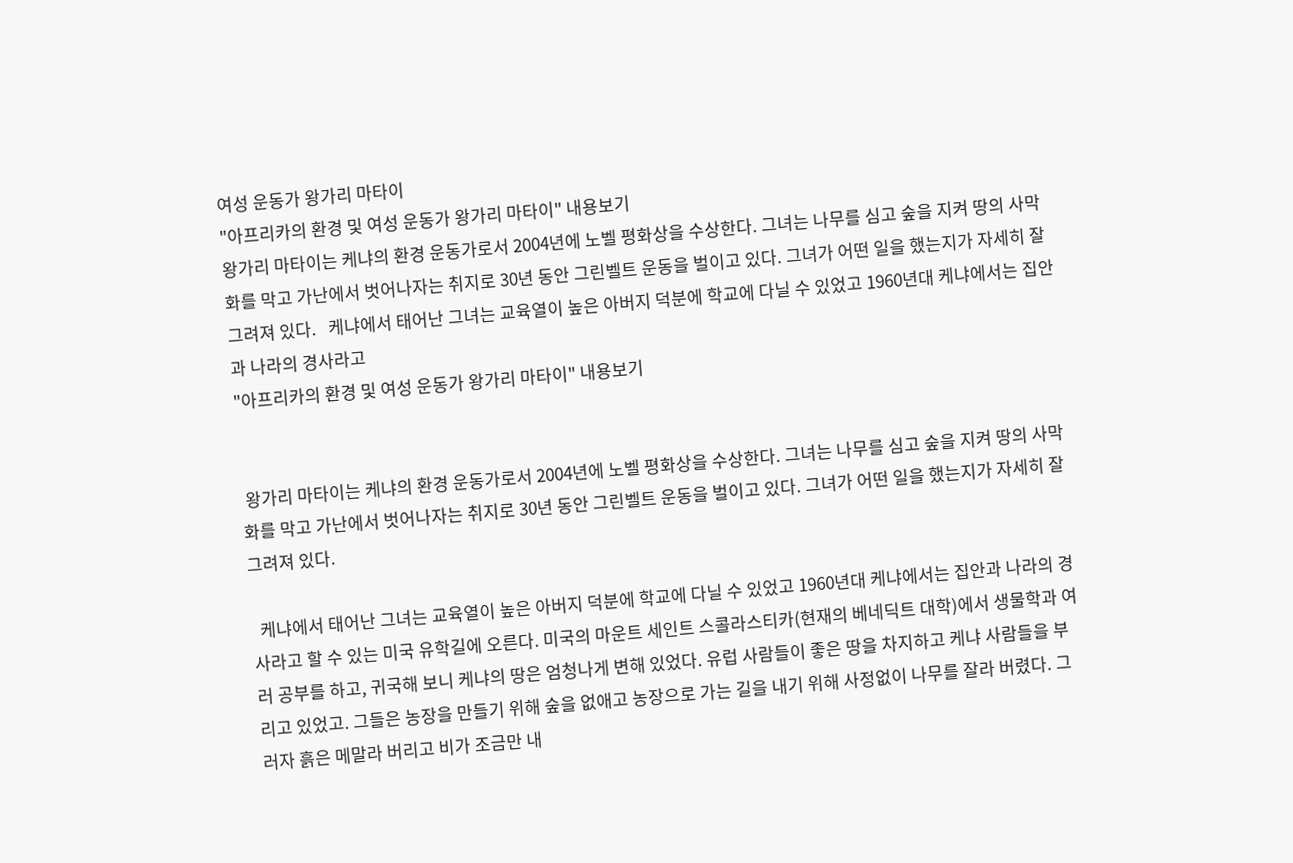여성 운동가 왕가리 마타이
"아프리카의 환경 및 여성 운동가 왕가리 마타이" 내용보기
왕가리 마타이는 케냐의 환경 운동가로서 2004년에 노벨 평화상을 수상한다. 그녀는 나무를 심고 숲을 지켜 땅의 사막화를 막고 가난에서 벗어나자는 취지로 30년 동안 그린벨트 운동을 벌이고 있다. 그녀가 어떤 일을 했는지가 자세히 잘 그려져 있다.   케냐에서 태어난 그녀는 교육열이 높은 아버지 덕분에 학교에 다닐 수 있었고 1960년대 케냐에서는 집안과 나라의 경사라고
"아프리카의 환경 및 여성 운동가 왕가리 마타이" 내용보기


 왕가리 마타이는 케냐의 환경 운동가로서 2004년에 노벨 평화상을 수상한다. 그녀는 나무를 심고 숲을 지켜 땅의 사막화를 막고 가난에서 벗어나자는 취지로 30년 동안 그린벨트 운동을 벌이고 있다. 그녀가 어떤 일을 했는지가 자세히 잘 그려져 있다.

  케냐에서 태어난 그녀는 교육열이 높은 아버지 덕분에 학교에 다닐 수 있었고 1960년대 케냐에서는 집안과 나라의 경사라고 할 수 있는 미국 유학길에 오른다. 미국의 마운트 세인트 스콜라스티카(현재의 베네딕트 대학)에서 생물학과 여러 공부를 하고, 귀국해 보니 케냐의 땅은 엄청나게 변해 있었다. 유럽 사람들이 좋은 땅을 차지하고 케냐 사람들을 부리고 있었고. 그들은 농장을 만들기 위해 숲을 없애고 농장으로 가는 길을 내기 위해 사정없이 나무를 잘라 버렸다. 그러자 흙은 메말라 버리고 비가 조금만 내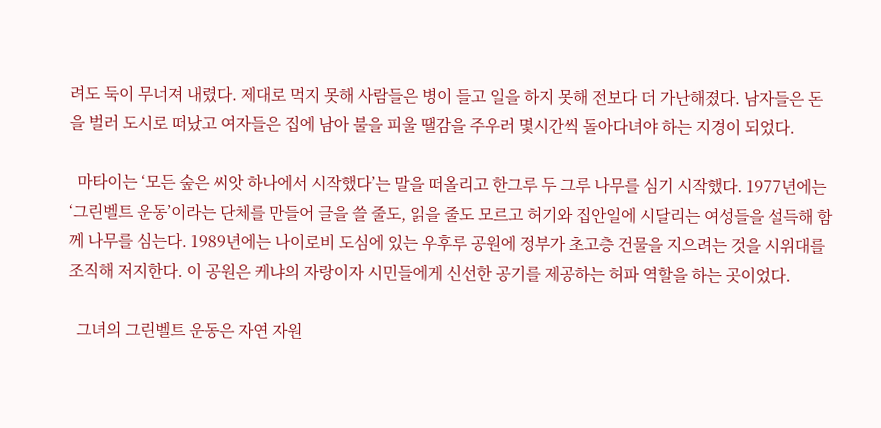려도 둑이 무너져 내렸다. 제대로 먹지 못해 사람들은 병이 들고 일을 하지 못해 전보다 더 가난해졌다. 남자들은 돈을 벌러 도시로 떠났고 여자들은 집에 남아 불을 피울 땔감을 주우러 몇시간씩 돌아다녀야 하는 지경이 되었다.

  마타이는 ‘모든 숲은 씨앗 하나에서 시작했다’는 말을 떠올리고 한그루 두 그루 나무를 심기 시작했다. 1977년에는 ‘그린벨트 운동’이라는 단체를 만들어 글을 쓸 줄도, 읽을 줄도 모르고 허기와 집안일에 시달리는 여성들을 설득해 함께 나무를 심는다. 1989년에는 나이로비 도심에 있는 우후루 공원에 정부가 초고층 건물을 지으려는 것을 시위대를 조직해 저지한다. 이 공원은 케냐의 자랑이자 시민들에게 신선한 공기를 제공하는 허파 역할을 하는 곳이었다.

  그녀의 그린벨트 운동은 자연 자원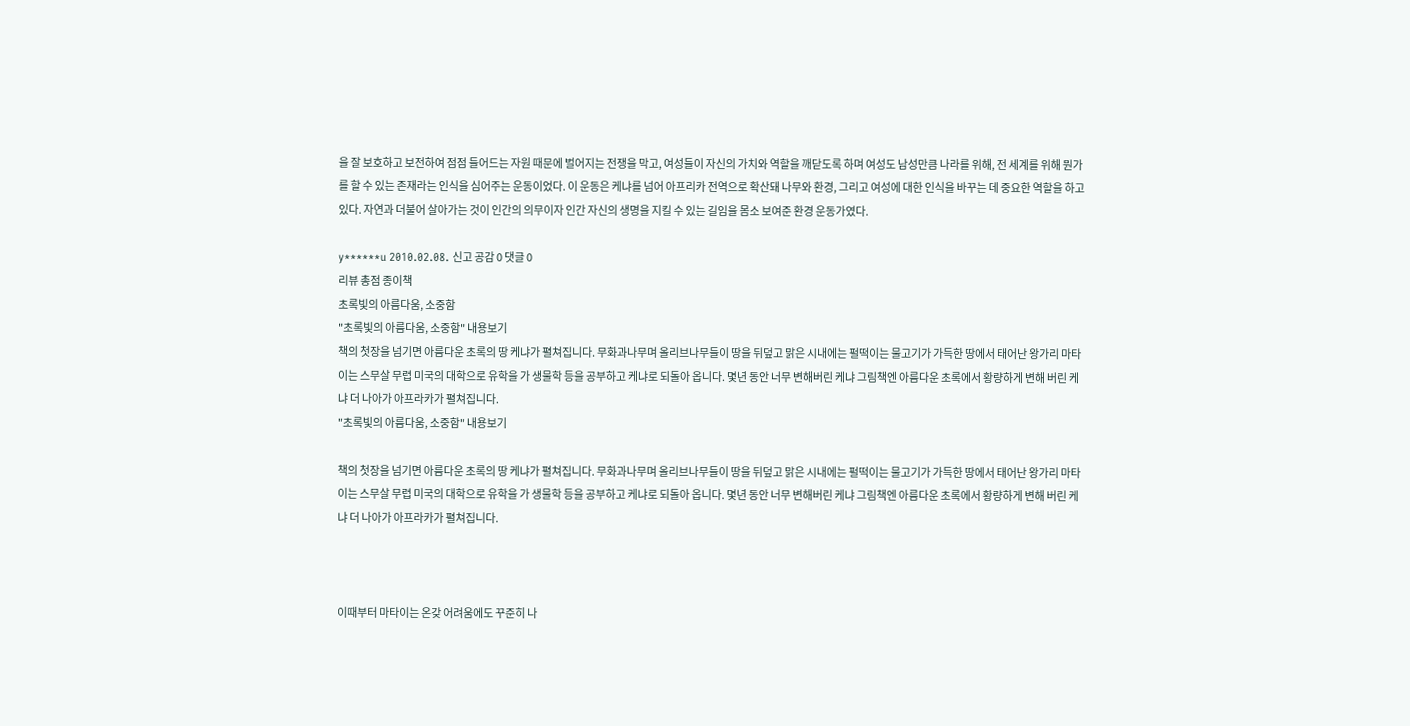을 잘 보호하고 보전하여 점점 들어드는 자원 때문에 벌어지는 전쟁을 막고, 여성들이 자신의 가치와 역할을 깨닫도록 하며 여성도 남성만큼 나라를 위해, 전 세계를 위해 뭔가를 할 수 있는 존재라는 인식을 심어주는 운동이었다. 이 운동은 케냐를 넘어 아프리카 전역으로 확산돼 나무와 환경, 그리고 여성에 대한 인식을 바꾸는 데 중요한 역할을 하고 있다. 자연과 더불어 살아가는 것이 인간의 의무이자 인간 자신의 생명을 지킬 수 있는 길임을 몸소 보여준 환경 운동가였다.

y******u 2010.02.08. 신고 공감 0 댓글 0
리뷰 총점 종이책
초록빛의 아름다움, 소중함
"초록빛의 아름다움, 소중함" 내용보기
책의 첫장을 넘기면 아름다운 초록의 땅 케냐가 펼쳐집니다. 무화과나무며 올리브나무들이 땅을 뒤덮고 맑은 시내에는 펄떡이는 물고기가 가득한 땅에서 태어난 왕가리 마타이는 스무살 무렵 미국의 대학으로 유학을 가 생물학 등을 공부하고 케냐로 되돌아 옵니다. 몇년 동안 너무 변해버린 케냐 그림책엔 아름다운 초록에서 황량하게 변해 버린 케냐 더 나아가 아프라카가 펼쳐집니다.
"초록빛의 아름다움, 소중함" 내용보기

책의 첫장을 넘기면 아름다운 초록의 땅 케냐가 펼쳐집니다. 무화과나무며 올리브나무들이 땅을 뒤덮고 맑은 시내에는 펄떡이는 물고기가 가득한 땅에서 태어난 왕가리 마타이는 스무살 무렵 미국의 대학으로 유학을 가 생물학 등을 공부하고 케냐로 되돌아 옵니다. 몇년 동안 너무 변해버린 케냐 그림책엔 아름다운 초록에서 황량하게 변해 버린 케냐 더 나아가 아프라카가 펼쳐집니다.



이때부터 마타이는 온갖 어려움에도 꾸준히 나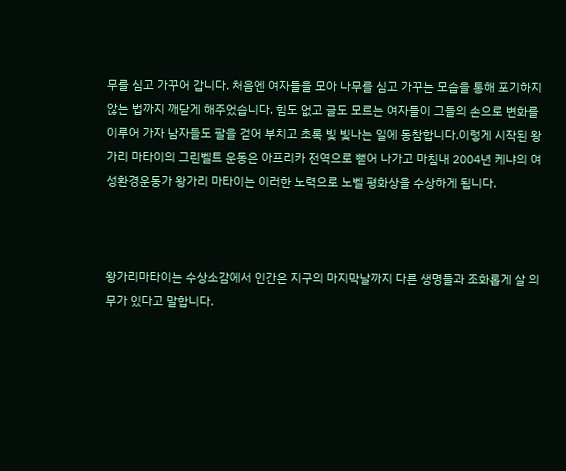무를 심고 가꾸어 갑니다. 처음엔 여자들을 모아 나무를 심고 가꾸는 모습을 통해 포기하지 않는 법까지 깨닫게 해주었습니다. 힘도 없고 글도 모르는 여자들이 그들의 손으로 변화를 이루어 가자 남자들도 팔을 걷어 부치고 초록 빛 빛나는 일에 동참합니다.이렇게 시작된 왕가리 마타이의 그린벨트 운동은 아프리카 전역으로 뻗어 나가고 마침내 2004년 케냐의 여성환경운동가 왕가리 마타이는 이러한 노력으로 노벨 평화상을 수상하게 됩니다.



왕가리마타이는 수상소감에서 인간은 지구의 마지막날까지 다른 생명들과 조화롭게 살 의무가 있다고 말합니다.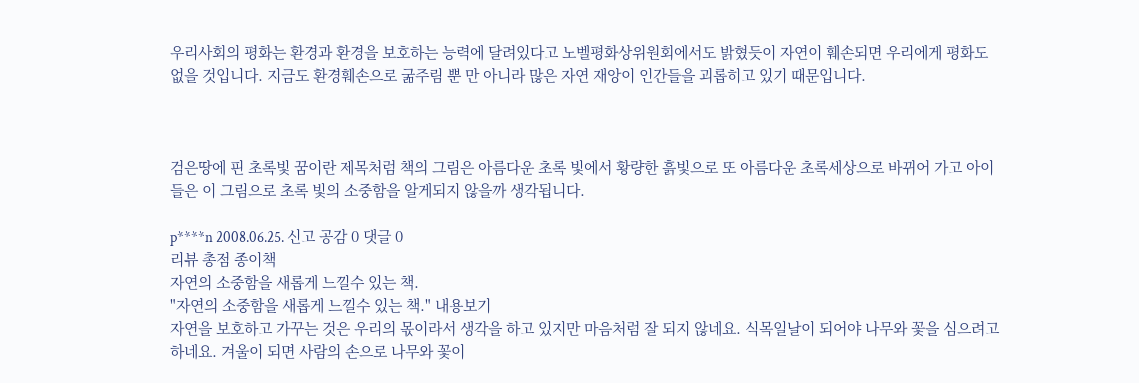우리사회의 평화는 환경과 환경을 보호하는 능력에 달려있다고 노벨평화상위원회에서도 밝혔듯이 자연이 훼손되면 우리에게 평화도 없을 것입니다. 지금도 환경훼손으로 굶주림 뿐 만 아니라 많은 자연 재앙이 인간들을 괴롭히고 있기 때문입니다.



검은땅에 핀 초록빛 꿈이란 제목처럼 책의 그림은 아름다운 초록 빛에서 황량한 흙빛으로 또 아름다운 초록세상으로 바뀌어 가고 아이들은 이 그림으로 초록 빛의 소중함을 알게되지 않을까 생각됩니다.

p****n 2008.06.25. 신고 공감 0 댓글 0
리뷰 총점 종이책
자연의 소중함을 새롭게 느낄수 있는 책.
"자연의 소중함을 새롭게 느낄수 있는 책." 내용보기
자연을 보호하고 가꾸는 것은 우리의 몫이라서 생각을 하고 있지만 마음처럼 잘 되지 않네요. 식목일날이 되어야 나무와 꽃을 심으려고 하네요. 겨울이 되면 사람의 손으로 나무와 꽃이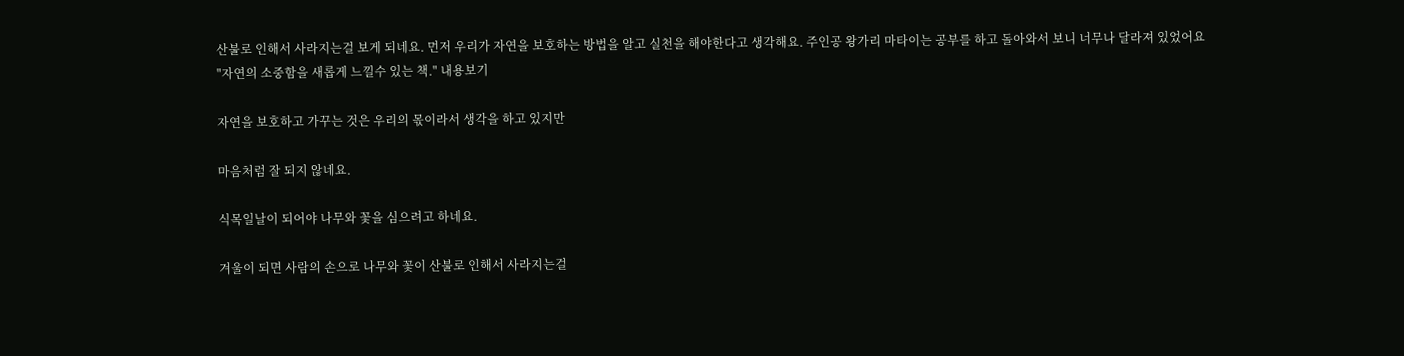산불로 인해서 사라지는걸 보게 되네요. 먼저 우리가 자연을 보호하는 방법을 알고 실천을 해야한다고 생각해요. 주인공 왕가리 마타이는 공부를 하고 돌아와서 보니 너무나 달라져 있었어요
"자연의 소중함을 새롭게 느낄수 있는 책." 내용보기

자연을 보호하고 가꾸는 것은 우리의 몫이라서 생각을 하고 있지만

마음처럼 잘 되지 않네요.

식목일날이 되어야 나무와 꽃을 심으려고 하네요.

겨울이 되면 사람의 손으로 나무와 꽃이 산불로 인해서 사라지는걸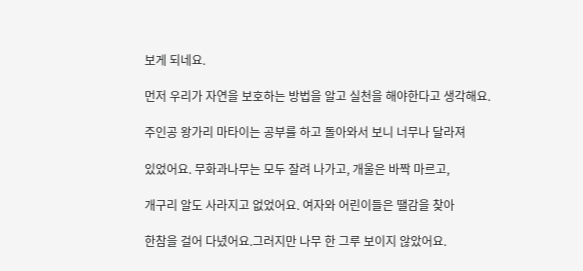보게 되네요.

먼저 우리가 자연을 보호하는 방법을 알고 실천을 해야한다고 생각해요.

주인공 왕가리 마타이는 공부를 하고 돌아와서 보니 너무나 달라져

있었어요. 무화과나무는 모두 잘려 나가고, 개울은 바짝 마르고,

개구리 알도 사라지고 없었어요. 여자와 어린이들은 땔감을 찾아

한참을 걸어 다녔어요.그러지만 나무 한 그루 보이지 않았어요.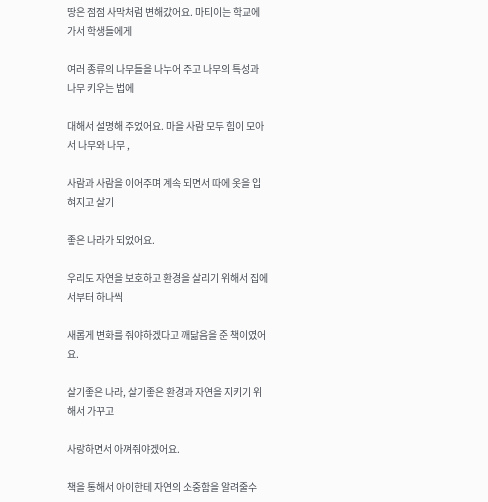땅은 점점 사막처럼 변해갔어요. 마티이는 학교에 가서 학생들에게

여러 종류의 나무들을 나누어 주고 나무의 특성과 나무 키우는 법에

대해서 설명해 주었어요. 마을 사람 모두 힘이 모아서 나무와 나무 ,

사람과 사람을 이어주며 계속 되면서 따에 옷을 입혀지고 살기

좋은 나라가 되었어요.

우리도 자연을 보호하고 환경을 살리기 위해서 집에서부터 하나씩

새롭게 변화를 줘야하겠다고 깨닮음을 준 책이였어요.

살기좋은 나라, 살기좋은 환경과 자연을 지키기 위해서 가꾸고

사랑하면서 아껴줘야겠어요.

책을 통해서 아이한테 자연의 소중함을 알려줄수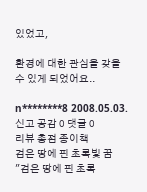있었고,

환경에 대한 관심을 갖을수 있게 되었어요..

n********8 2008.05.03. 신고 공감 0 댓글 0
리뷰 총점 종이책
검은 땅에 핀 초록빛 꿈
"검은 땅에 핀 초록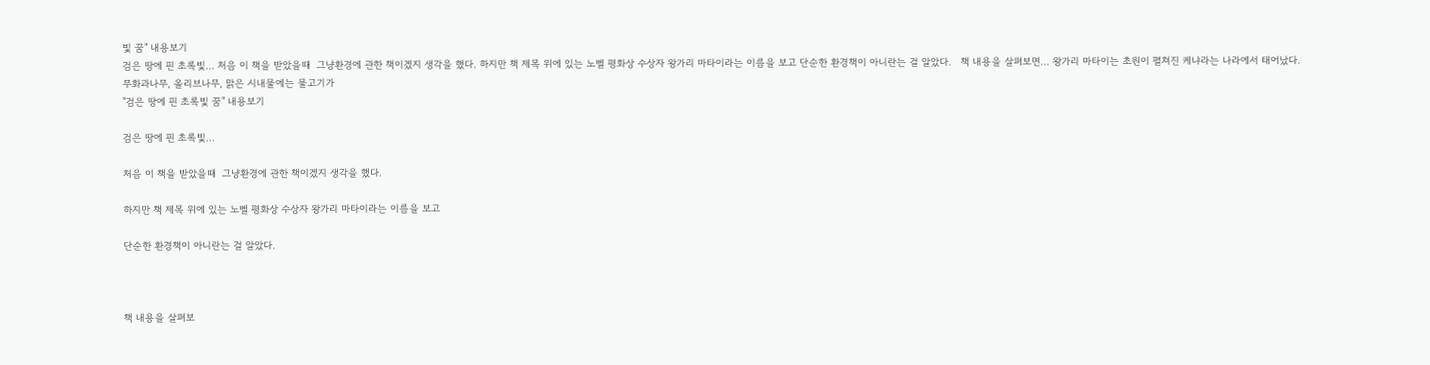빛 꿈" 내용보기
검은 땅에 핀 초록빛... 처음 이 책을 받았을때  그냥환경에 관한 책이겠지 생각을 했다. 하지만 책 제목 위에 있는 노벨 평화상 수상자 왕가리 마타이라는 이름을 보고 단순한 환경책이 아니란는 걸 알았다.   책 내용을 살펴보면... 왕가리 마타이는 초원이 펼쳐진 케냐라는 나라에서 태어났다. 무화과나무, 올리브나무, 맑은 시내물에는 물고기가
"검은 땅에 핀 초록빛 꿈" 내용보기

검은 땅에 핀 초록빛...

처음 이 책을 받았을때  그냥환경에 관한 책이겠지 생각을 했다.

하지만 책 제목 위에 있는 노벨 평화상 수상자 왕가리 마타이라는 이름을 보고

단순한 환경책이 아니란는 걸 알았다.



책 내용을 살펴보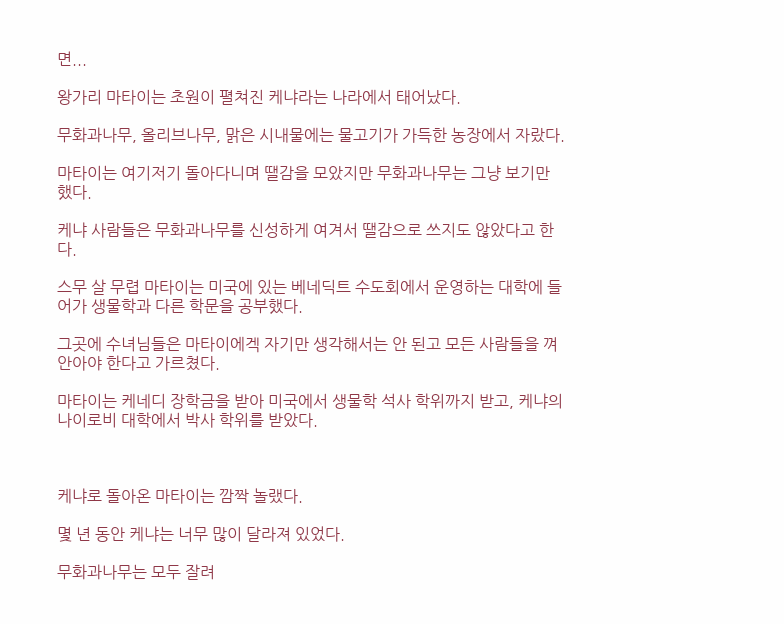면...

왕가리 마타이는 초원이 펼쳐진 케냐라는 나라에서 태어났다.

무화과나무, 올리브나무, 맑은 시내물에는 물고기가 가득한 농장에서 자랐다.

마타이는 여기저기 돌아다니며 땔감을 모았지만 무화과나무는 그냥 보기만 했다.

케냐 사람들은 무화과나무를 신성하게 여겨서 땔감으로 쓰지도 않았다고 한다.

스무 살 무렵 마타이는 미국에 있는 베네딕트 수도회에서 운영하는 대학에 들어가 생물학과 다른 학문을 공부했다.

그곳에 수녀님들은 마타이에겍 자기만 생각해서는 안 된고 모든 사람들을 껴안아야 한다고 가르쳤다.

마타이는 케네디 장학금을 받아 미국에서 생물학 석사 학위까지 받고, 케냐의 나이로비 대학에서 박사 학위를 받았다.



케냐로 돌아온 마타이는 깜짝 놀랬다.

몇 년 동안 케냐는 너무 많이 달라져 있었다.

무화과나무는 모두 잘려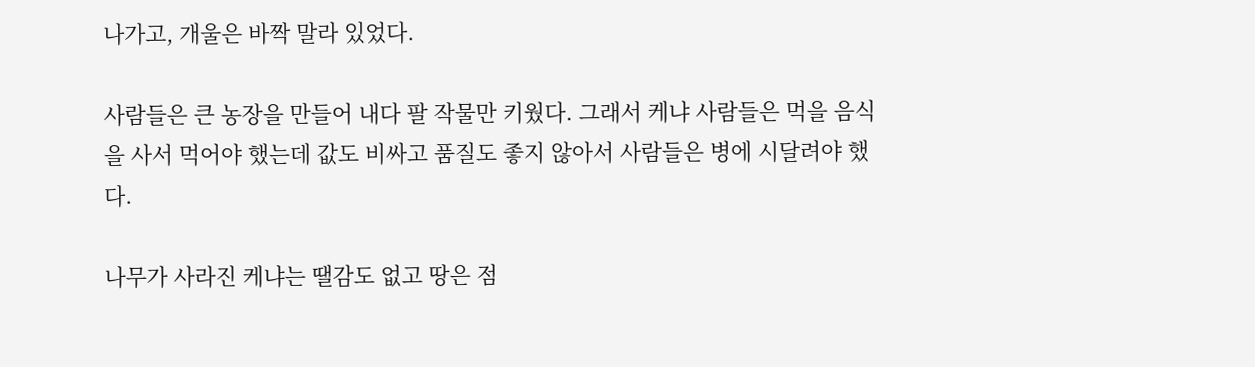나가고, 개울은 바짝 말라 있었다.

사람들은 큰 농장을 만들어 내다 팔 작물만 키웠다. 그래서 케냐 사람들은 먹을 음식을 사서 먹어야 했는데 값도 비싸고 품질도 좋지 않아서 사람들은 병에 시달려야 했다.

나무가 사라진 케냐는 땔감도 없고 땅은 점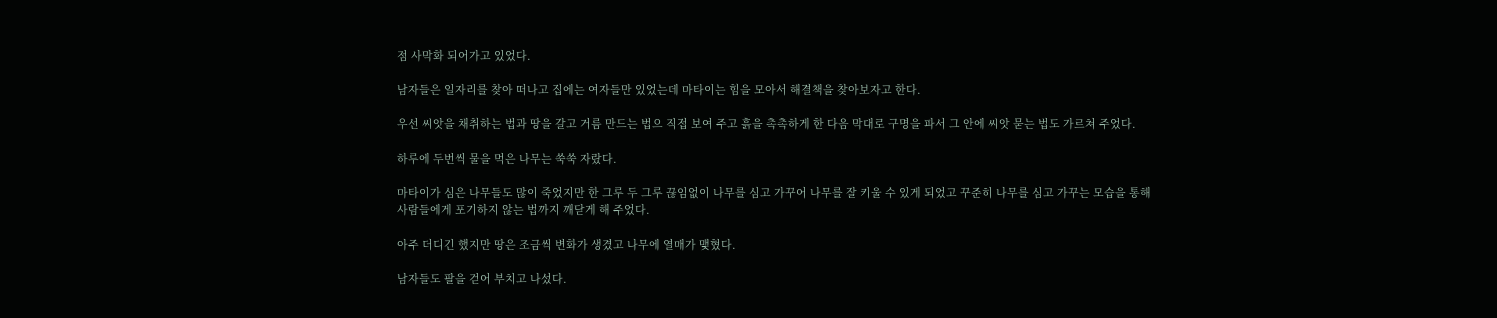점 사막화 되어가고 있었다.

남자들은 일자리를 찾아 떠나고 집에는 여자들만 있었는데 마타이는 힘을 모아서 해결책을 찾아보자고 한다.

우선 씨앗을 채취하는 법과 땅을 갈고 거름 만드는 법으 직접 보여 주고 흙을 촉촉하게 한 다음 막대로 구명을 파서 그 안에 씨앗 묻는 법도 가르쳐 주었다.

하루에 두번씩 물을 먹은 나무는 쑥쑥 자랐다.

마타이가 심은 나무들도 많이 죽었지만 한 그루 두 그루 끊임없이 나무를 심고 가꾸어 나무를 잘 키울 수 있게 되었고 꾸준히 나무를 심고 가꾸는 모습을 통해 사람들에게 포기하지 않는 법까지 깨닫게 해 주었다.

아주 더디긴 했지만 땅은 조금씩 변화가 생겼고 나무에 열매가 맺혔다.

남자들도 팔을 걷어 부치고 나섰다.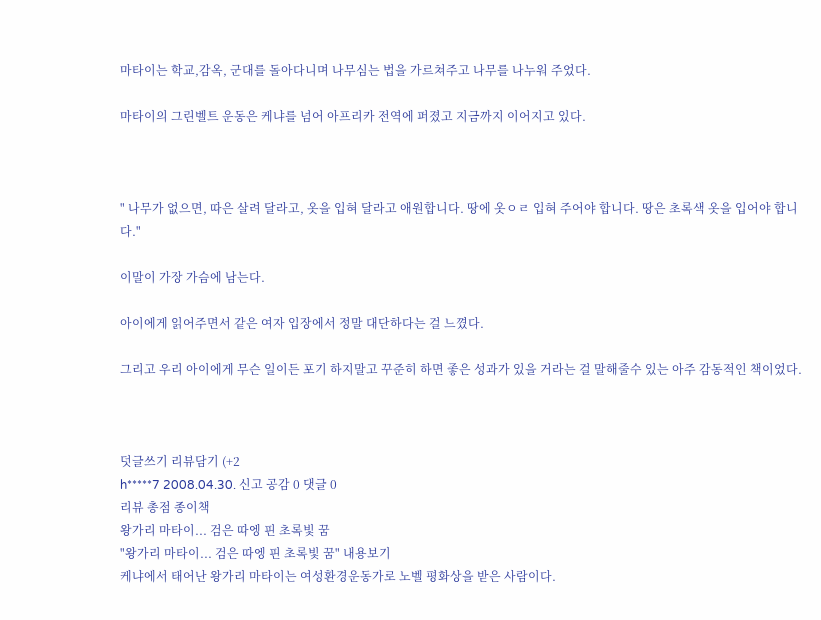마타이는 학교,감옥, 군대를 돌아다니며 나무심는 법을 가르쳐주고 나무를 나누워 주었다.

마타이의 그린벨트 운동은 케냐를 넘어 아프리카 전역에 퍼졌고 지금까지 이어지고 있다.



" 나무가 없으면, 따은 살려 달라고, 옷을 입혀 달라고 애원합니다. 땅에 옷ㅇㄹ 입혀 주어야 합니다. 땅은 초록색 옷을 입어야 합니다."

이말이 가장 가슴에 남는다.

아이에게 읽어주면서 같은 여자 입장에서 정말 대단하다는 걸 느꼈다.

그리고 우리 아이에게 무슨 일이든 포기 하지말고 꾸준히 하면 좋은 성과가 있을 거라는 걸 말해줄수 있는 아주 감동적인 책이었다.



덧글쓰기 리뷰담기 (+2
h*****7 2008.04.30. 신고 공감 0 댓글 0
리뷰 총점 종이책
왕가리 마타이... 검은 따엥 핀 초록빛 꿈
"왕가리 마타이... 검은 따엥 핀 초록빛 꿈" 내용보기
케냐에서 태어난 왕가리 마타이는 여성환경운동가로 노벨 평화상을 받은 사람이다.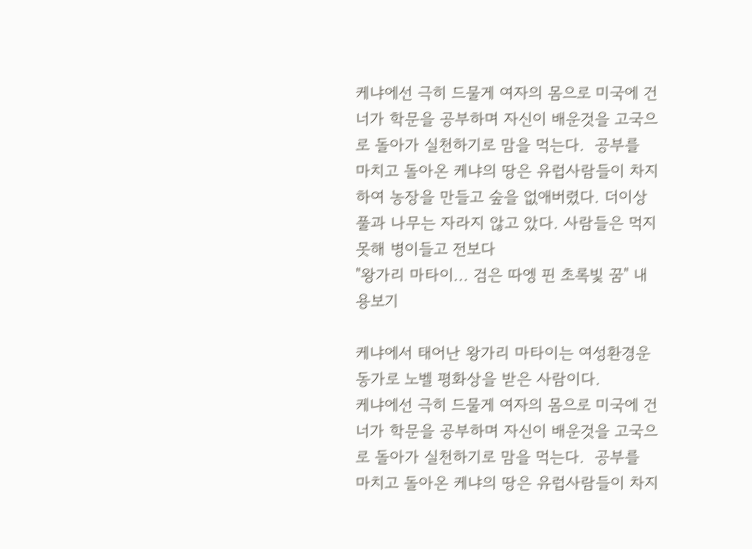케냐에선 극히 드물게 여자의 몸으로 미국에 건너가 학문을 공부하며 자신이 배운것을 고국으로 돌아가 실천하기로 맘을 먹는다.  공부를 마치고 돌아온 케냐의 땅은 유럽사람들이 차지하여 농장을 만들고 숲을 없애버렸다. 더이상 풀과 나무는 자라지 않고 았다. 사람들은 먹지 못해 병이들고 전보다
"왕가리 마타이... 검은 따엥 핀 초록빛 꿈" 내용보기

케냐에서 태어난 왕가리 마타이는 여성환경운동가로 노벨 평화상을 받은 사람이다.
케냐에선 극히 드물게 여자의 몸으로 미국에 건너가 학문을 공부하며 자신이 배운것을 고국으로 돌아가 실천하기로 맘을 먹는다.  공부를 마치고 돌아온 케냐의 땅은 유럽사람들이 차지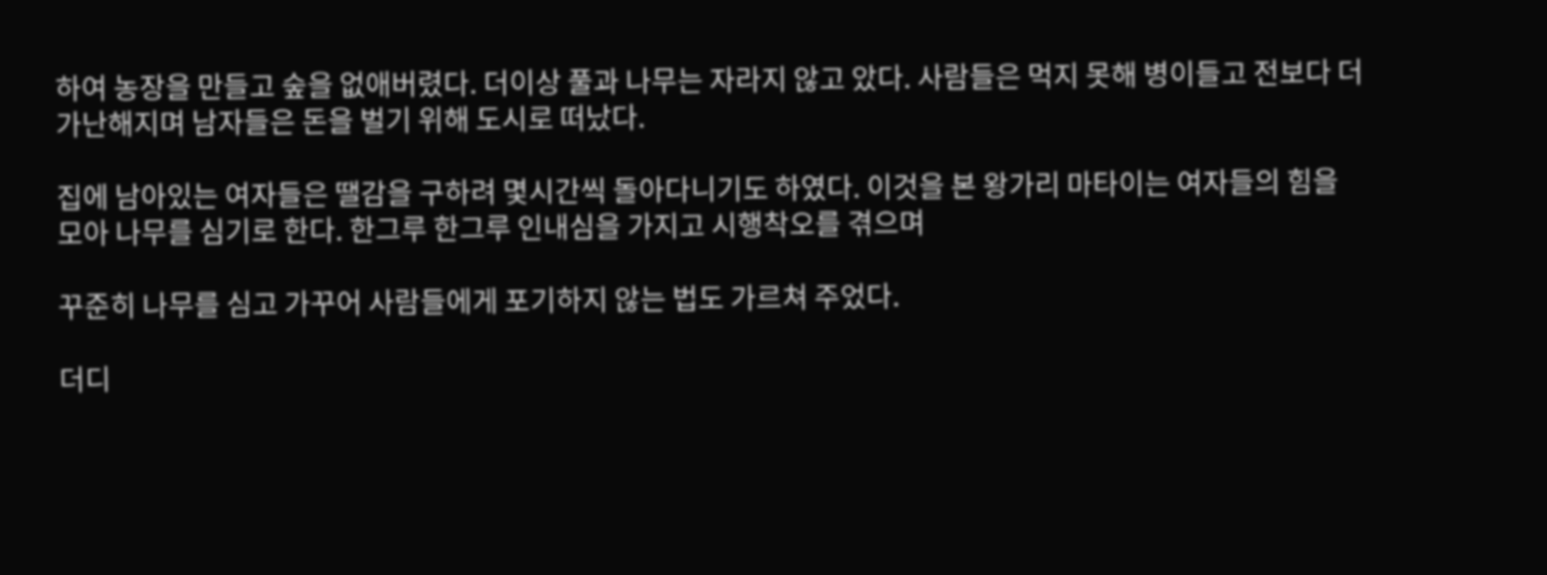하여 농장을 만들고 숲을 없애버렸다. 더이상 풀과 나무는 자라지 않고 았다. 사람들은 먹지 못해 병이들고 전보다 더 가난해지며 남자들은 돈을 벌기 위해 도시로 떠났다.

집에 남아있는 여자들은 땔감을 구하려 몇시간씩 돌아다니기도 하였다. 이것을 본 왕가리 마타이는 여자들의 힘을 모아 나무를 심기로 한다. 한그루 한그루 인내심을 가지고 시행착오를 겪으며

꾸준히 나무를 심고 가꾸어 사람들에게 포기하지 않는 법도 가르쳐 주었다.

더디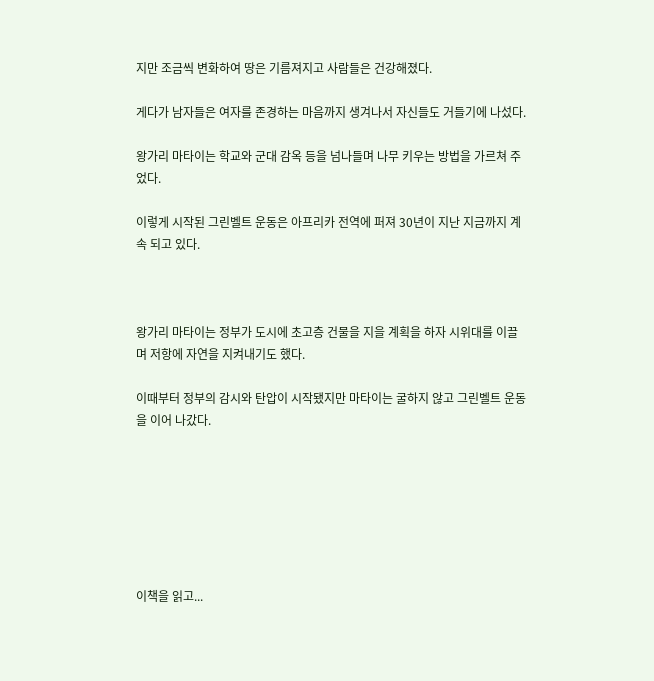지만 조금씩 변화하여 땅은 기름져지고 사람들은 건강해졌다.

게다가 남자들은 여자를 존경하는 마음까지 생겨나서 자신들도 거들기에 나섰다.

왕가리 마타이는 학교와 군대 감옥 등을 넘나들며 나무 키우는 방법을 가르쳐 주었다.

이렇게 시작된 그린벨트 운동은 아프리카 전역에 퍼져 30년이 지난 지금까지 계속 되고 있다.



왕가리 마타이는 정부가 도시에 초고층 건물을 지을 계획을 하자 시위대를 이끌며 저항에 자연을 지켜내기도 했다.

이때부터 정부의 감시와 탄압이 시작됐지만 마타이는 굴하지 않고 그린벨트 운동을 이어 나갔다.







이책을 읽고...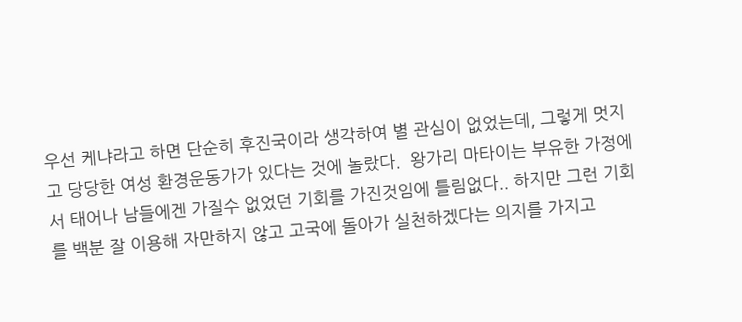우선 케냐라고 하면 단순히 후진국이라 생각하여 별 관심이 없었는데, 그렇게 멋지고 당당한 여성 환경운동가가 있다는 것에 놀랐다.  왕가리 마타이는 부유한 가정에서 태어나 남들에겐 가질수 없었던 기회를 가진것임에 틀림없다.. 하지만 그런 기회를 백분 잘 이용해 자만하지 않고 고국에 돌아가 실천하겠다는 의지를 가지고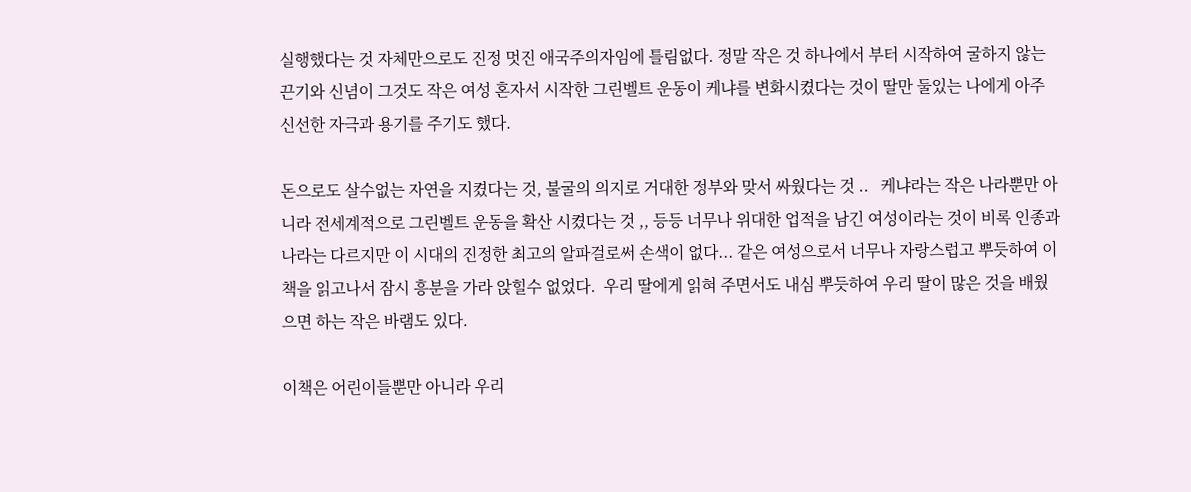실행했다는 것 자체만으로도 진정 멋진 애국주의자임에 틀림없다. 정말 작은 것 하나에서 부터 시작하여 굴하지 않는 끈기와 신념이 그것도 작은 여성 혼자서 시작한 그린벨트 운동이 케냐를 변화시켰다는 것이 딸만 둘있는 나에게 아주 신선한 자극과 용기를 주기도 했다.

돈으로도 살수없는 자연을 지켰다는 것, 불굴의 의지로 거대한 정부와 맞서 싸웠다는 것 ..   케냐라는 작은 나라뿐만 아니라 전세계적으로 그린벨트 운동을 확산 시켰다는 것 ,, 등등 너무나 위대한 업적을 남긴 여성이라는 것이 비록 인종과 나라는 다르지만 이 시대의 진정한 최고의 알파걸로써 손색이 없다... 같은 여성으로서 너무나 자랑스럽고 뿌듯하여 이책을 읽고나서 잠시 흥분을 가라 앉힐수 없었다.  우리 딸에게 읽혀 주면서도 내심 뿌듯하여 우리 딸이 많은 것을 배웠으면 하는 작은 바램도 있다.

이책은 어린이들뿐만 아니라 우리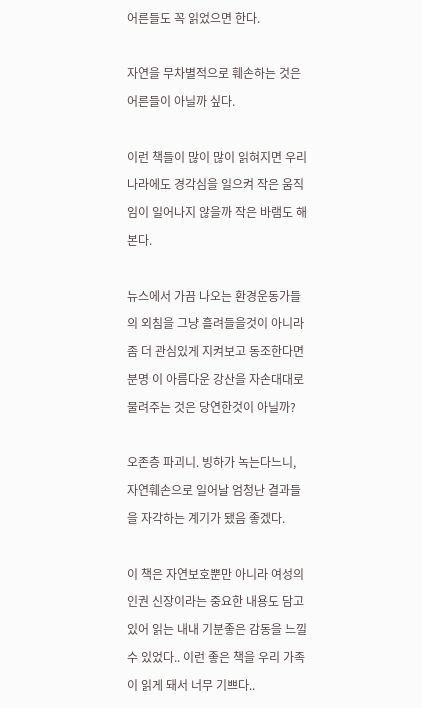어른들도 꼭 읽었으면 한다.

자연을 무차별적으로 훼손하는 것은  어른들이 아닐까 싶다.

이런 책들이 많이 많이 읽혀지면 우리나라에도 경각심을 일으켜 작은 움직임이 일어나지 않을까 작은 바램도 해본다.

뉴스에서 가끔 나오는 환경운동가들의 외침을 그냥 흘려들을것이 아니라 좀 더 관심있게 지켜보고 동조한다면 분명 이 아름다운 강산을 자손대대로 물려주는 것은 당연한것이 아닐까?

오존층 파괴니. 빙하가 녹는다느니, 자연훼손으로 일어날 엄청난 결과들을 자각하는 계기가 됐음 좋겠다.

이 책은 자연보호뿐만 아니라 여성의 인권 신장이라는 중요한 내용도 담고 있어 읽는 내내 기분좋은 감동을 느낄수 있었다.. 이런 좋은 책을 우리 가족이 읽게 돼서 너무 기쁘다..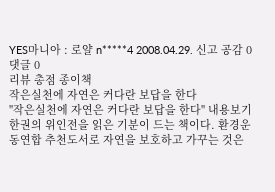YES마니아 : 로얄 n*****4 2008.04.29. 신고 공감 0 댓글 0
리뷰 총점 종이책
작은실천에 자연은 커다란 보답을 한다
"작은실천에 자연은 커다란 보답을 한다" 내용보기
한권의 위인전을 읽은 기분이 드는 책이다. 환경운동연합 추천도서로 자연을 보호하고 가꾸는 것은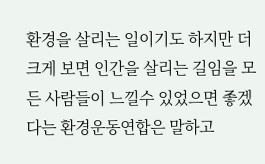환경을 살리는 일이기도 하지만 더 크게 보면 인간을 살리는 길임을 모든 사람들이 느낄수 있었으면 좋겠다는 환경운동연합은 말하고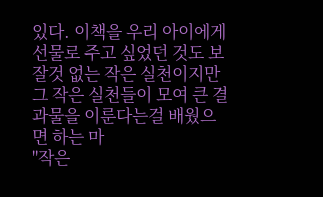있다. 이책을 우리 아이에게 선물로 주고 싶었던 것도 보잘것 없는 작은 실천이지만 그 작은 실천들이 모여 큰 결과물을 이룬다는걸 배웠으면 하는 마
"작은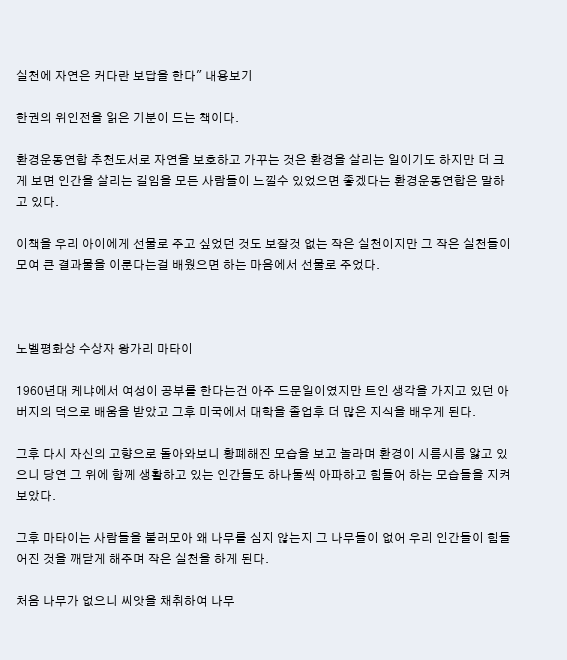실천에 자연은 커다란 보답을 한다" 내용보기

한권의 위인전을 읽은 기분이 드는 책이다.

환경운동연합 추천도서로 자연을 보호하고 가꾸는 것은 환경을 살리는 일이기도 하지만 더 크게 보면 인간을 살리는 길임을 모든 사람들이 느낄수 있었으면 좋겠다는 환경운동연합은 말하고 있다.

이책을 우리 아이에게 선물로 주고 싶었던 것도 보잘것 없는 작은 실천이지만 그 작은 실천들이 모여 큰 결과물을 이룬다는걸 배웠으면 하는 마음에서 선물로 주었다.



노벨평화상 수상자 왕가리 마타이

1960년대 케냐에서 여성이 공부를 한다는건 아주 드문일이였지만 트인 생각을 가지고 있던 아버지의 덕으로 배움을 받았고 그후 미국에서 대학을 졸업후 더 많은 지식을 배우게 된다.

그후 다시 자신의 고향으로 돌아와보니 황폐해진 모습을 보고 놀라며 환경이 시름시름 앓고 있으니 당연 그 위에 함께 생활하고 있는 인간들도 하나둘씩 아파하고 힘들어 하는 모습들을 지켜보았다.

그후 마타이는 사람들을 불러모아 왜 나무를 심지 않는지 그 나무들이 없어 우리 인간들이 힘들어진 것을 깨닫게 해주며 작은 실천을 하게 된다.

처음 나무가 없으니 씨앗을 채취하여 나무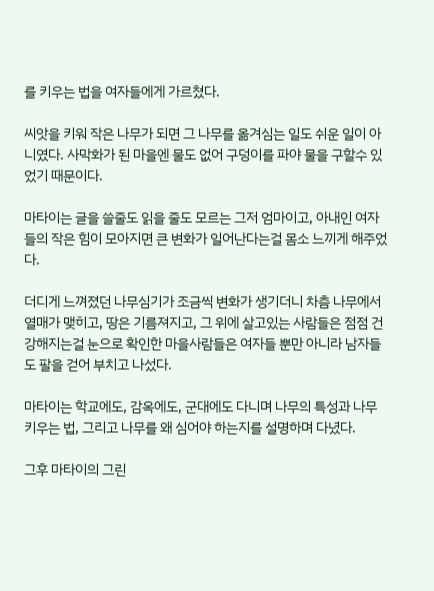를 키우는 법을 여자들에게 가르쳤다.

씨앗을 키워 작은 나무가 되면 그 나무를 옮겨심는 일도 쉬운 일이 아니였다. 사막화가 된 마을엔 물도 없어 구덩이를 파야 물을 구할수 있었기 때문이다.

마타이는 글을 쓸줄도 읽을 줄도 모르는 그저 엄마이고, 아내인 여자들의 작은 힘이 모아지면 큰 변화가 일어난다는걸 몸소 느끼게 해주었다.

더디게 느껴졌던 나무심기가 조금씩 변화가 생기더니 차츰 나무에서 열매가 맺히고, 땅은 기름져지고, 그 위에 살고있는 사람들은 점점 건강해지는걸 눈으로 확인한 마을사람들은 여자들 뿐만 아니라 남자들도 팔을 걷어 부치고 나섰다.

마타이는 학교에도, 감옥에도, 군대에도 다니며 나무의 특성과 나무 키우는 법, 그리고 나무를 왜 심어야 하는지를 설명하며 다녔다.

그후 마타이의 그린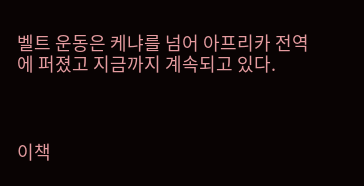벨트 운동은 케냐를 넘어 아프리카 전역에 퍼졌고 지금까지 계속되고 있다.



이책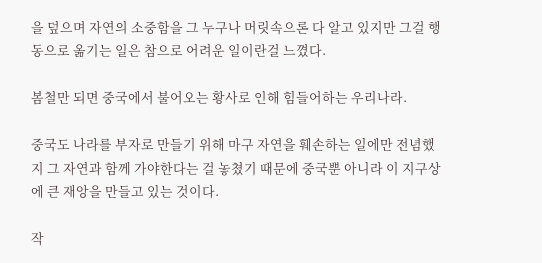을 덮으며 자연의 소중함을 그 누구나 머릿속으론 다 알고 있지만 그걸 행동으로 옮기는 일은 참으로 어려운 일이란걸 느꼈다.

봄철만 되면 중국에서 불어오는 황사로 인해 힘들어하는 우리나라.

중국도 나라를 부자로 만들기 위해 마구 자연을 훼손하는 일에만 전념했지 그 자연과 함께 가야한다는 걸 놓쳤기 때문에 중국뿐 아니라 이 지구상에 큰 재앙을 만들고 있는 것이다.

작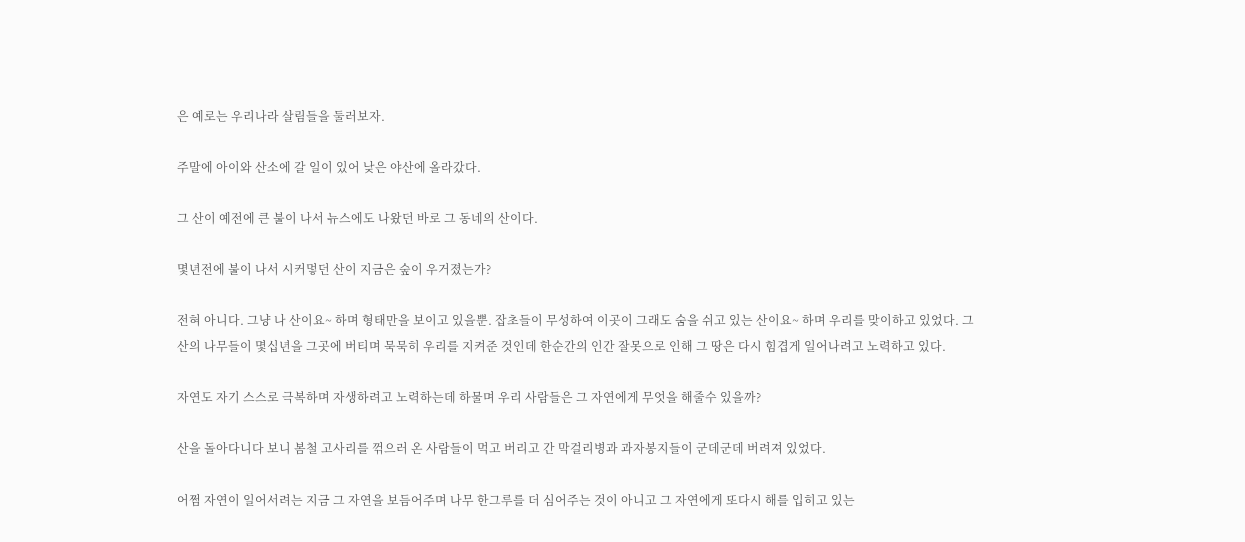은 예로는 우리나라 살림들을 둘러보자.

주말에 아이와 산소에 갈 일이 있어 낮은 야산에 올라갔다.

그 산이 예전에 큰 불이 나서 뉴스에도 나왔던 바로 그 동네의 산이다.

몇년전에 불이 나서 시커멓던 산이 지금은 숲이 우거졌는가?

전혀 아니다. 그냥 나 산이요~ 하며 형태만을 보이고 있을뿐. 잡초들이 무성하여 이곳이 그래도 숨을 쉬고 있는 산이요~ 하며 우리를 맞이하고 있었다. 그 산의 나무들이 몇십년을 그곳에 버티며 묵묵히 우리를 지켜준 것인데 한순간의 인간 잘못으로 인해 그 땅은 다시 힘겹게 일어나려고 노력하고 있다.

자연도 자기 스스로 극복하며 자생하려고 노력하는데 하물며 우리 사람들은 그 자연에게 무엇을 해줄수 있을까?

산을 돌아다니다 보니 봄철 고사리를 꺾으러 온 사람들이 먹고 버리고 간 막걸리병과 과자봉지들이 군데군데 버려져 있었다.

어쩜 자연이 일어서려는 지금 그 자연을 보듬어주며 나무 한그루를 더 심어주는 것이 아니고 그 자연에게 또다시 해를 입히고 있는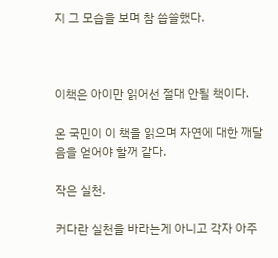지 그 모습을 보며 참 씁쓸했다.



이책은 아이만 읽어선 절대 안될 책이다.

온 국민이 이 책을 읽으며 자연에 대한 깨달음을 얻어야 할꺼 같다.

작은 실천.

커다란 실천을 바라는게 아니고 각자 아주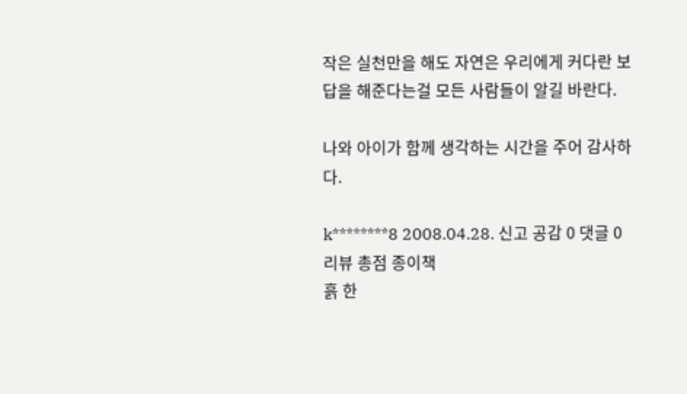작은 실천만을 해도 자연은 우리에게 커다란 보답을 해준다는걸 모든 사람들이 알길 바란다.

나와 아이가 함께 생각하는 시간을 주어 감사하다.

k********8 2008.04.28. 신고 공감 0 댓글 0
리뷰 총점 종이책
흙 한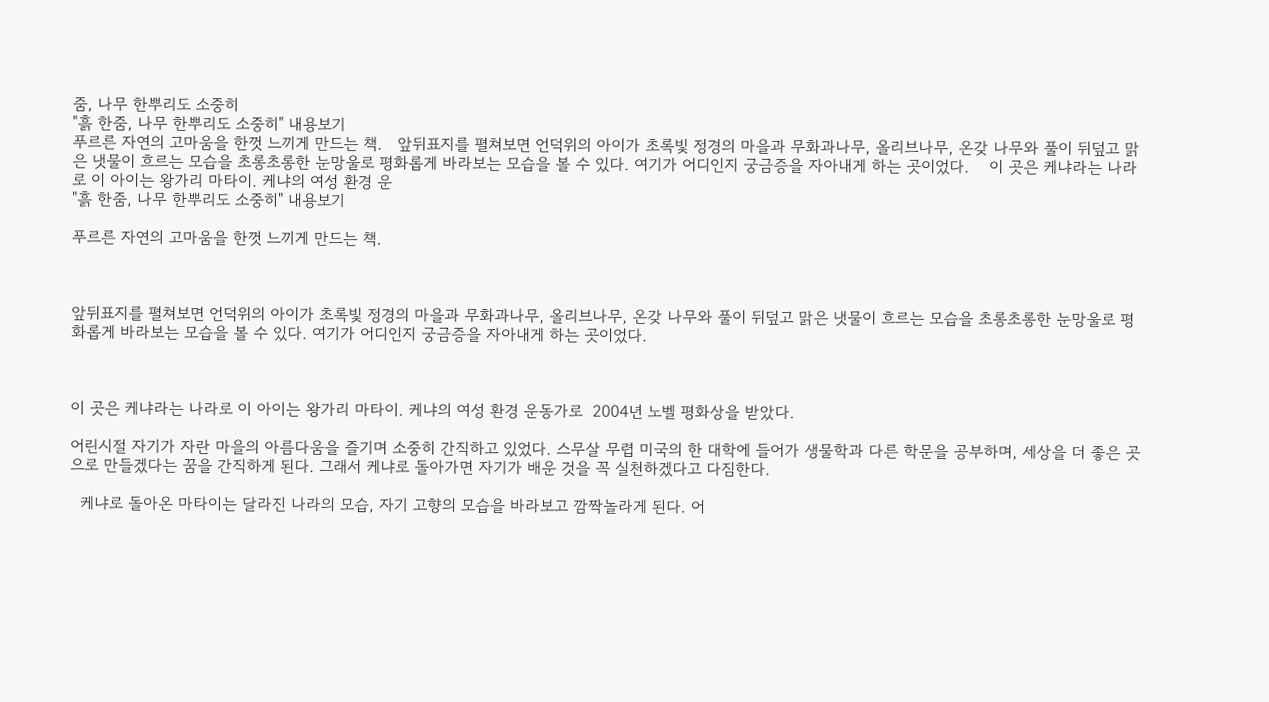줌, 나무 한뿌리도 소중히
"흙 한줌, 나무 한뿌리도 소중히" 내용보기
푸르른 자연의 고마움을 한껏 느끼게 만드는 책.   앞뒤표지를 펼쳐보면 언덕위의 아이가 초록빛 정경의 마을과 무화과나무, 올리브나무, 온갖 나무와 풀이 뒤덮고 맑은 냇물이 흐르는 모습을 초롱초롱한 눈망울로 평화롭게 바라보는 모습을 볼 수 있다. 여기가 어디인지 궁금증을 자아내게 하는 곳이었다.    이 곳은 케냐라는 나라로 이 아이는 왕가리 마타이. 케냐의 여성 환경 운
"흙 한줌, 나무 한뿌리도 소중히" 내용보기

푸르른 자연의 고마움을 한껏 느끼게 만드는 책.



앞뒤표지를 펼쳐보면 언덕위의 아이가 초록빛 정경의 마을과 무화과나무, 올리브나무, 온갖 나무와 풀이 뒤덮고 맑은 냇물이 흐르는 모습을 초롱초롱한 눈망울로 평화롭게 바라보는 모습을 볼 수 있다. 여기가 어디인지 궁금증을 자아내게 하는 곳이었다.



이 곳은 케냐라는 나라로 이 아이는 왕가리 마타이. 케냐의 여성 환경 운동가로  2004년 노벨 평화상을 받았다.

어린시절 자기가 자란 마을의 아름다움을 즐기며 소중히 간직하고 있었다. 스무살 무렵 미국의 한 대학에 들어가 생물학과 다른 학문을 공부하며, 세상을 더 좋은 곳으로 만들겠다는 꿈을 간직하게 된다. 그래서 케냐로 돌아가면 자기가 배운 것을 꼭 실천하겠다고 다짐한다.

  케냐로 돌아온 마타이는 달라진 나라의 모습, 자기 고향의 모습을 바라보고 깜짝놀라게 된다. 어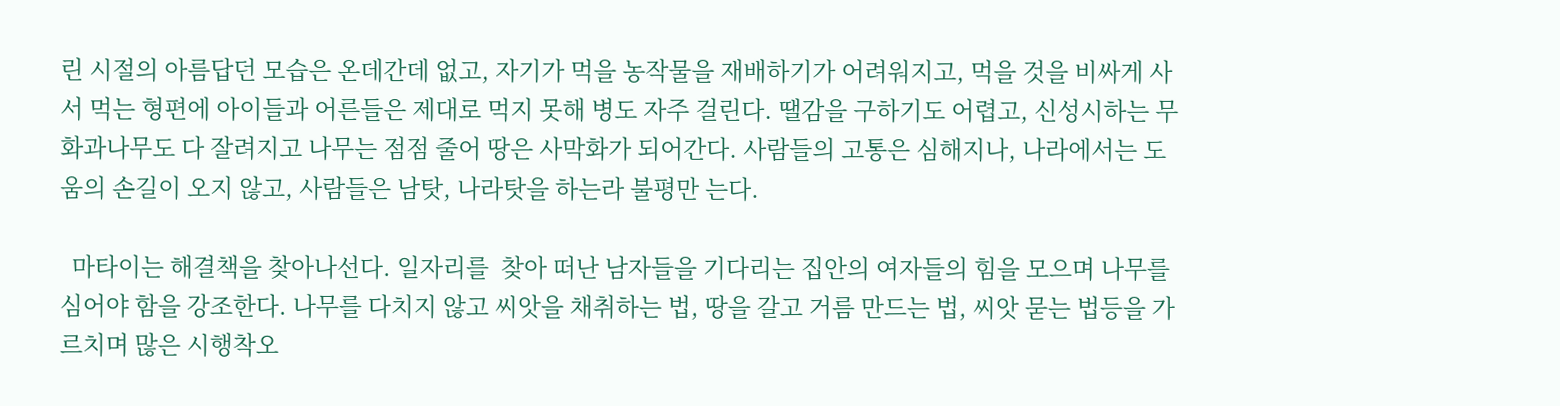린 시절의 아름답던 모습은 온데간데 없고, 자기가 먹을 농작물을 재배하기가 어려워지고, 먹을 것을 비싸게 사서 먹는 형편에 아이들과 어른들은 제대로 먹지 못해 병도 자주 걸린다. 땔감을 구하기도 어렵고, 신성시하는 무화과나무도 다 잘려지고 나무는 점점 줄어 땅은 사막화가 되어간다. 사람들의 고통은 심해지나, 나라에서는 도움의 손길이 오지 않고, 사람들은 남탓, 나라탓을 하는라 불평만 는다.

  마타이는 해결책을 찾아나선다. 일자리를  찾아 떠난 남자들을 기다리는 집안의 여자들의 힘을 모으며 나무를 심어야 함을 강조한다. 나무를 다치지 않고 씨앗을 채취하는 법, 땅을 갈고 거름 만드는 법, 씨앗 묻는 법등을 가르치며 많은 시행착오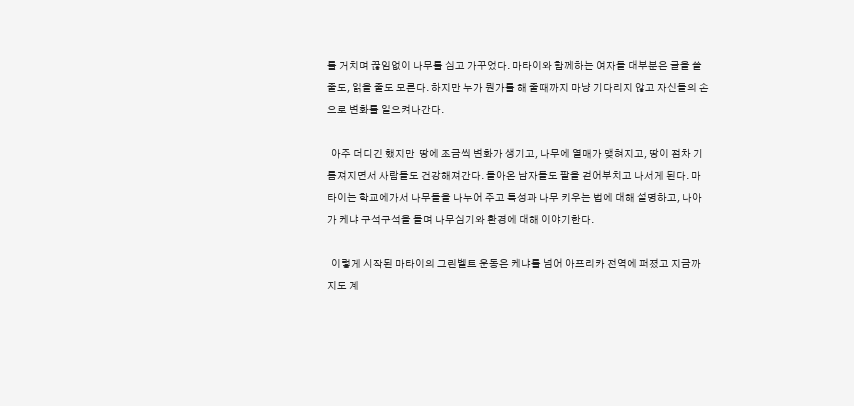를 거치며 끊임없이 나무를 심고 가꾸었다. 마타이와 함께하는 여자들 대부분은 글을 쓸 줄도, 읽을 줄도 모른다. 하지만 누가 뭔가를 해 줄때까지 마냥 기다리지 않고 자신들의 손으로 변화를 일으켜나간다.

  아주 더디긴 했지만  땅에 조금씩 변화가 생기고, 나무에 열매가 맺혀지고, 땅이 점차 기름져지면서 사람들도 건강해져간다. 돌아온 남자들도 팔을 걷어부치고 나서게 된다. 마타이는 학교에가서 나무들을 나누어 주고 특성과 나무 키우는 법에 대해 설명하고, 나아가 케냐 구석구석을 돌며 나무심기와 환경에 대해 이야기한다.

  이렇게 시작된 마타이의 그린벨트 운동은 케냐를 넘어 아프리카 전역에 퍼졌고 지금까지도 계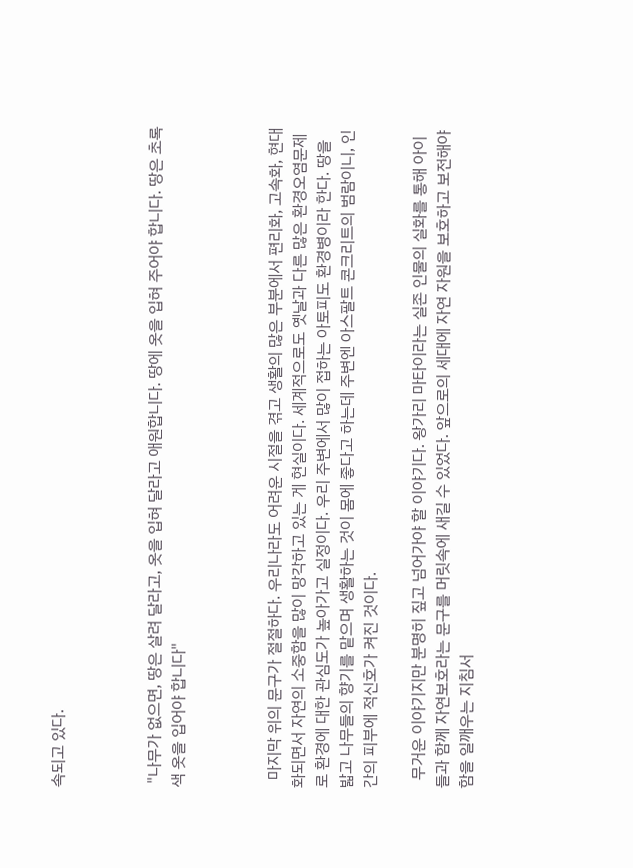속되고 있다.



 "나무가 없으면, 땅은 살려 달라고, 옷을 입혀 달라고 애원합니다. 땅에 옷을 입혀 주어야 합니다. 땅은 초록색 옷을 입어야 합니다"



  마지막 위의 문구가 절절하다. 우리나라도 어려운 시절을 겪고 생활의 많은 부분에서 편리화, 고속화, 현대화되면서 자연의 소중함을 많이 망각하고 있는 게 현실이다. 세계적으로도 옛날과 다른 많은 환경오염문제로 환경에 대한 관심도가 높아가고 실정이다. 우리 주변에서 많이 접하는 아토피도 환경병이라 한다. 땅을 밟고 나무들의 향기를 맡으며 생활하는 것이 몸에 좋다고 하는데 주변엔 아스팔트 콘크리트의 범람이니, 인간의 피부에 적신호가 켜진 것이다.

  무거운 이야기지만 분명히 짚고 넘어가야 할 이야기다. 왕가리 마타이라는 실존 인물의 실화를 통해 아이들과 함께 자연보호라는 문구를 머릿속에 새길 수 있었다. 앞으로의 세대에 자연 자원을 보호하고 보전해야 함을 일깨우는 지침서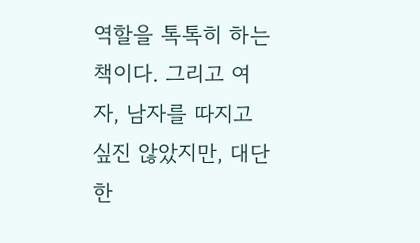역할을 톡톡히 하는 책이다. 그리고 여자, 남자를 따지고 싶진 않았지만, 대단한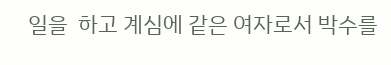일을  하고 계심에 같은 여자로서 박수를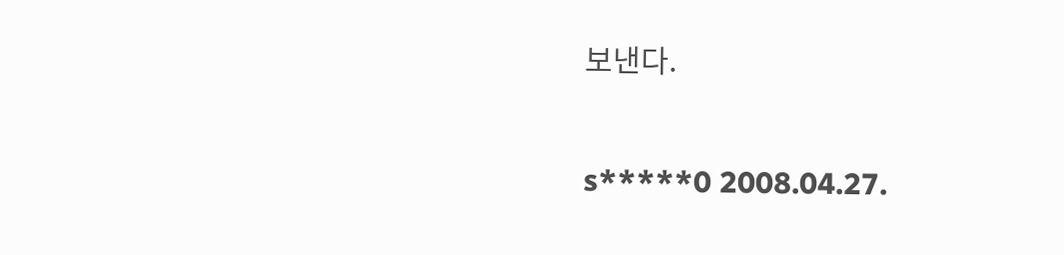보낸다.

s*****0 2008.04.27.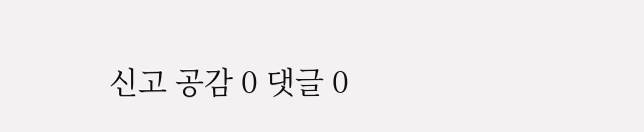신고 공감 0 댓글 0